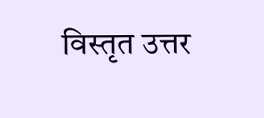विस्तृत उत्तर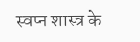स्वप्न शास्त्र के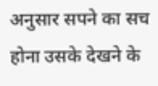अनुसार सपने का सच होना उसके देखने के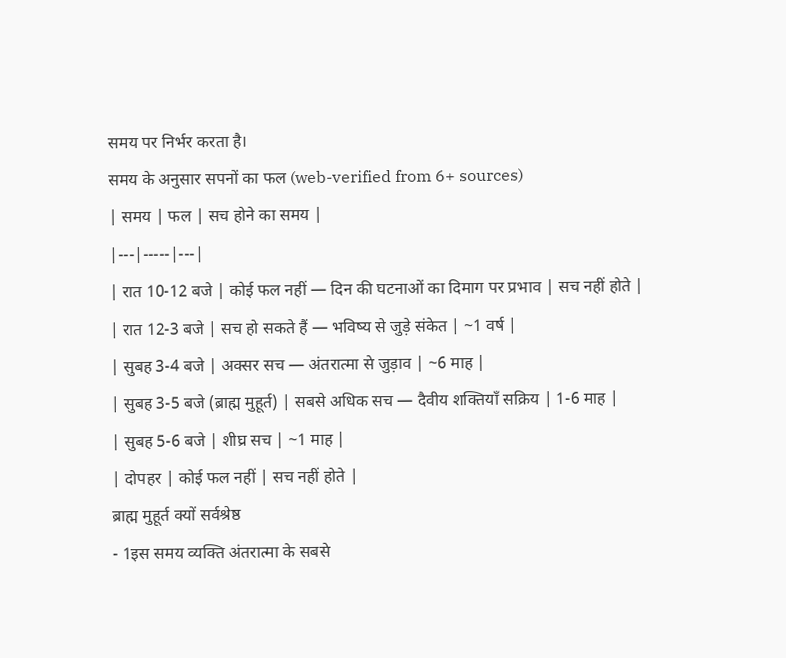समय पर निर्भर करता है।
समय के अनुसार सपनों का फल (web-verified from 6+ sources)
| समय | फल | सच होने का समय |
|---|-----|---|
| रात 10-12 बजे | कोई फल नहीं — दिन की घटनाओं का दिमाग पर प्रभाव | सच नहीं होते |
| रात 12-3 बजे | सच हो सकते हैं — भविष्य से जुड़े संकेत | ~1 वर्ष |
| सुबह 3-4 बजे | अक्सर सच — अंतरात्मा से जुड़ाव | ~6 माह |
| सुबह 3-5 बजे (ब्राह्म मुहूर्त) | सबसे अधिक सच — दैवीय शक्तियाँ सक्रिय | 1-6 माह |
| सुबह 5-6 बजे | शीघ्र सच | ~1 माह |
| दोपहर | कोई फल नहीं | सच नहीं होते |
ब्राह्म मुहूर्त क्यों सर्वश्रेष्ठ
- 1इस समय व्यक्ति अंतरात्मा के सबसे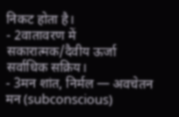निकट होता है।
- 2वातावरण में सकारात्मक/दैवीय ऊर्जा सर्वाधिक सक्रिय।
- 3मन शांत, निर्मल — अवचेतन मन (subconscious)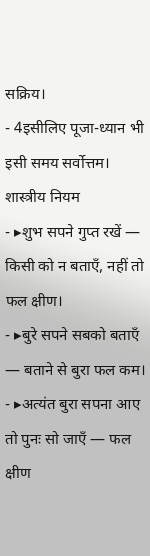सक्रिय।
- 4इसीलिए पूजा-ध्यान भी इसी समय सर्वोत्तम।
शास्त्रीय नियम
- ▸शुभ सपने गुप्त रखें — किसी को न बताएँ, नहीं तो फल क्षीण।
- ▸बुरे सपने सबको बताएँ — बताने से बुरा फल कम।
- ▸अत्यंत बुरा सपना आए तो पुनः सो जाएँ — फल क्षीण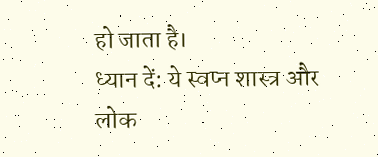हो जाता है।
ध्यान दें: ये स्वप्न शास्त्र और लोक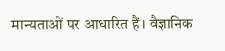मान्यताओं पर आधारित हैं। वैज्ञानिक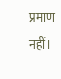प्रमाण नहीं।